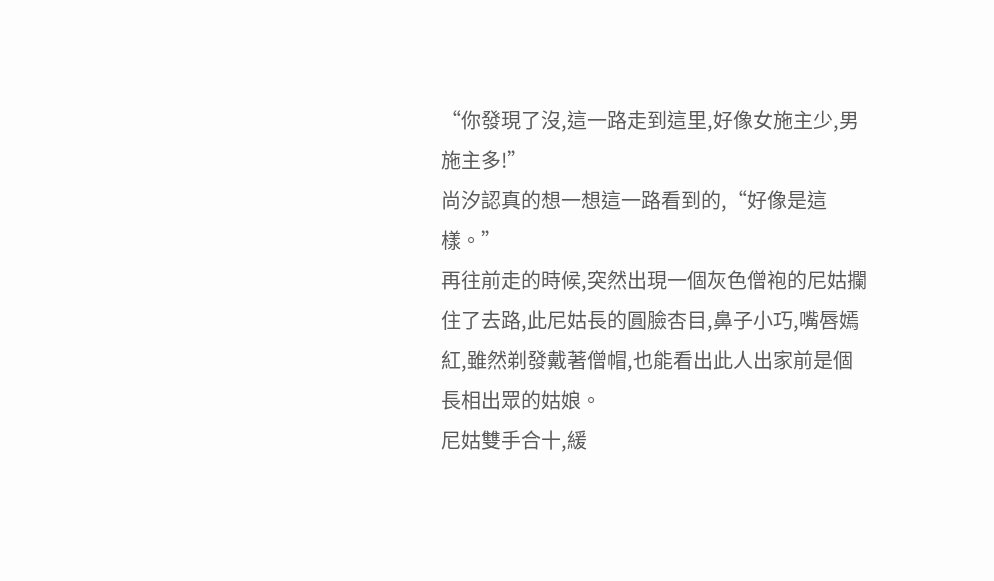“你發現了沒,這一路走到這里,好像女施主少,男施主多!”
尚汐認真的想一想這一路看到的,“好像是這樣。”
再往前走的時候,突然出現一個灰色僧袍的尼姑攔住了去路,此尼姑長的圓臉杏目,鼻子小巧,嘴唇嫣紅,雖然剃發戴著僧帽,也能看出此人出家前是個長相出眾的姑娘。
尼姑雙手合十,緩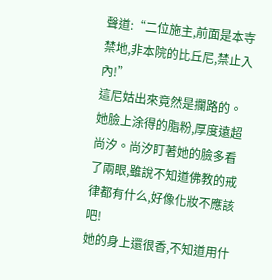聲道:“二位施主,前面是本寺禁地,非本院的比丘尼,禁止入內!”
這尼姑出來竟然是攔路的。
她臉上涂得的脂粉,厚度遠超尚汐。尚汐盯著她的臉多看了兩眼,雖說不知道佛教的戒律都有什么,好像化妝不應該吧!
她的身上還很香,不知道用什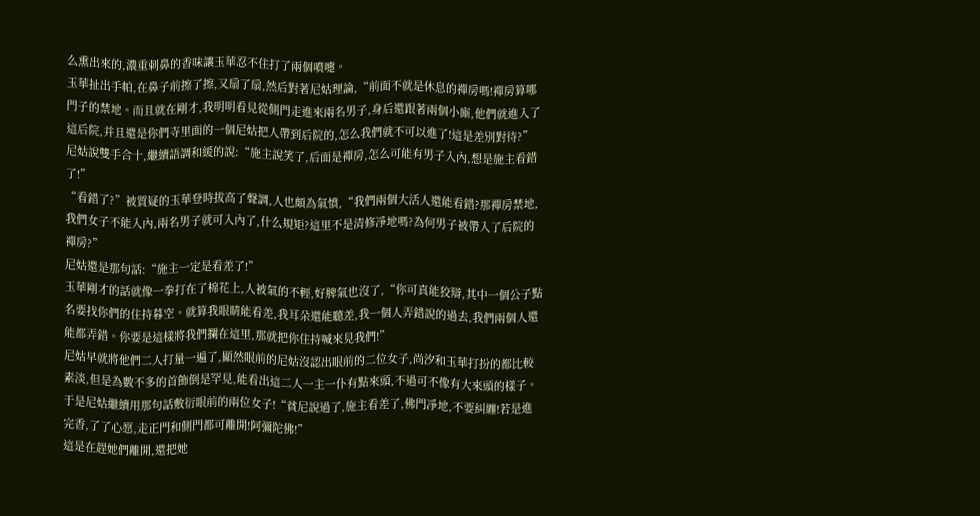么熏出來的,濃重刺鼻的香味讓玉華忍不住打了兩個噴嚏。
玉華扯出手帕,在鼻子前擦了擦,又扇了扇,然后對著尼姑理論,“前面不就是休息的禪房嗎!禪房算哪門子的禁地。而且就在剛才,我明明看見從側門走進來兩名男子,身后還跟著兩個小廝,他們就進入了這后院,并且還是你們寺里面的一個尼姑把人帶到后院的,怎么我們就不可以進了!這是差別對待?”
尼姑說雙手合十,繼續語調和緩的說:“施主說笑了,后面是禪房,怎么可能有男子入內,想是施主看錯了!”
“看錯了?”被質疑的玉華登時拔高了聲調,人也頗為氣憤,“我們兩個大活人還能看錯?那禪房禁地,我們女子不能入內,兩名男子就可入內了,什么規矩?這里不是清修凈地嗎?為何男子被帶入了后院的禪房?”
尼姑還是那句話:“施主一定是看差了!”
玉華剛才的話就像一拳打在了棉花上,人被氣的不輕,好脾氣也沒了,“你可真能狡辯,其中一個公子點名要找你們的住持暮空。就算我眼睛能看差,我耳朵還能聽差,我一個人弄錯說的過去,我們兩個人還能都弄錯。你要是這樣將我們攔在這里,那就把你住持喊來見我們!”
尼姑早就將他們二人打量一遍了,顯然眼前的尼姑沒認出眼前的二位女子,尚汐和玉華打扮的都比較素淡,但是為數不多的首飾倒是罕見,能看出這二人一主一仆有點來頭,不過可不像有大來頭的樣子。
于是尼姑繼續用那句話敷衍眼前的兩位女子!“貧尼說過了,施主看差了,佛門凈地,不要糾纏!若是進完香,了了心愿,走正門和側門都可離開!阿彌陀佛!”
這是在趕她們離開,還把她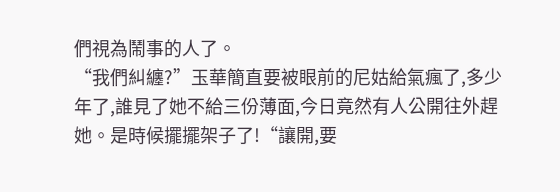們視為鬧事的人了。
“我們糾纏?”玉華簡直要被眼前的尼姑給氣瘋了,多少年了,誰見了她不給三份薄面,今日竟然有人公開往外趕她。是時候擺擺架子了!“讓開,要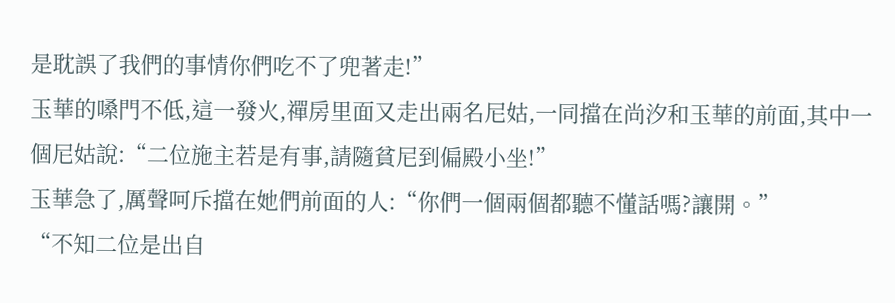是耽誤了我們的事情你們吃不了兜著走!”
玉華的嗓門不低,這一發火,禪房里面又走出兩名尼姑,一同擋在尚汐和玉華的前面,其中一個尼姑說:“二位施主若是有事,請隨貧尼到偏殿小坐!”
玉華急了,厲聲呵斥擋在她們前面的人:“你們一個兩個都聽不懂話嗎?讓開。”
“不知二位是出自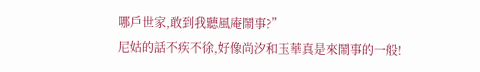哪戶世家,敢到我聽風庵鬧事?”
尼姑的話不疾不徐,好像尚汐和玉華真是來鬧事的一般!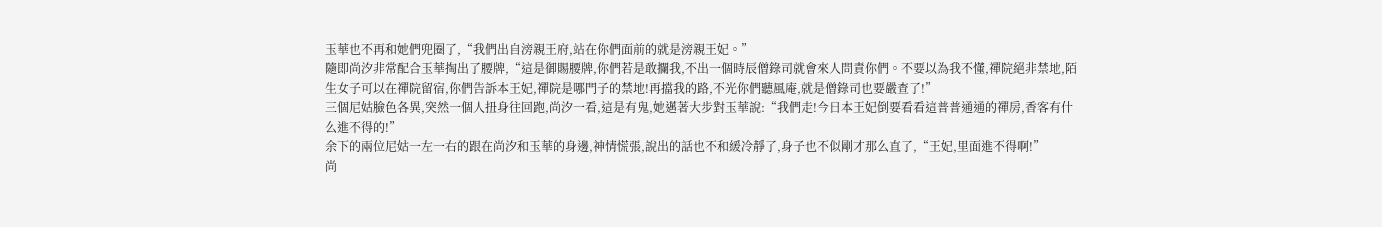玉華也不再和她們兜圈了,“我們出自滂親王府,站在你們面前的就是滂親王妃。”
隨即尚汐非常配合玉華掏出了腰牌,“這是御賜腰牌,你們若是敢攔我,不出一個時辰僧錄司就會來人問責你們。不要以為我不懂,禪院絕非禁地,陌生女子可以在禪院留宿,你們告訴本王妃,禪院是哪門子的禁地!再擋我的路,不光你們聽風庵,就是僧錄司也要嚴查了!”
三個尼姑臉色各異,突然一個人扭身往回跑,尚汐一看,這是有鬼,她邁著大步對玉華說:“我們走!今日本王妃倒要看看這普普通通的禪房,香客有什么進不得的!”
余下的兩位尼姑一左一右的跟在尚汐和玉華的身邊,神情慌張,說出的話也不和緩冷靜了,身子也不似剛才那么直了,“王妃,里面進不得啊!”
尚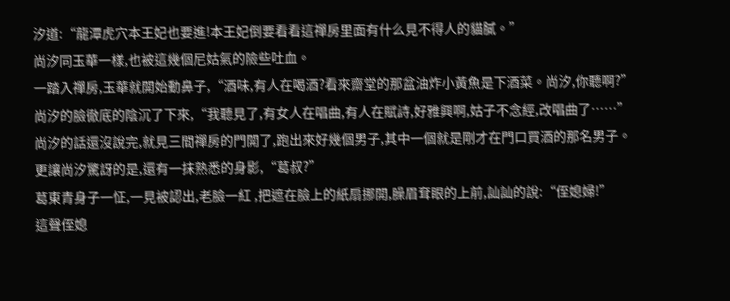汐道:“龍潭虎穴本王妃也要進!本王妃倒要看看這禪房里面有什么見不得人的貓膩。”
尚汐同玉華一樣,也被這幾個尼姑氣的險些吐血。
一踏入禪房,玉華就開始動鼻子,“酒味,有人在喝酒?看來齋堂的那盆油炸小黃魚是下酒菜。尚汐,你聽啊?”
尚汐的臉徹底的陰沉了下來,“我聽見了,有女人在唱曲,有人在賦詩,好雅興啊,姑子不念經,改唱曲了……”
尚汐的話還沒說完,就見三間禪房的門開了,跑出來好幾個男子,其中一個就是剛才在門口買酒的那名男子。
更讓尚汐驚訝的是,還有一抹熟悉的身影,“葛叔?”
葛東青身子一怔,一見被認出,老臉一紅 ,把遮在臉上的紙扇挪開,臊眉耷眼的上前,訕訕的說:“侄媳婦!”
這聲侄媳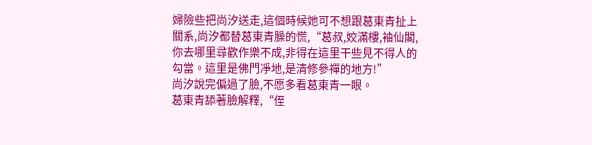婦險些把尚汐送走,這個時候她可不想跟葛東青扯上關系,尚汐都替葛東青臊的慌,“葛叔,姣滿樓,袖仙閣,你去哪里尋歡作樂不成,非得在這里干些見不得人的勾當。這里是佛門凈地,是清修參禪的地方!”
尚汐說完偏過了臉,不愿多看葛東青一眼。
葛東青舔著臉解釋,“侄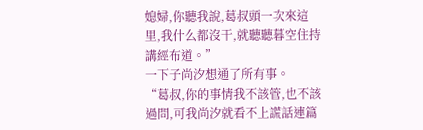媳婦,你聽我說,葛叔頭一次來這里,我什么都沒干,就聽聽暮空住持講經布道。”
一下子尚汐想通了所有事。
“葛叔,你的事情我不該管,也不該過問,可我尚汐就看不上謊話連篇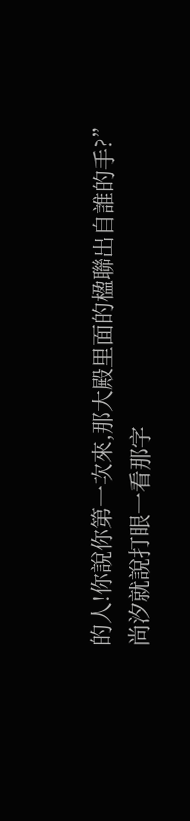的人!你說你第一次來,那大殿里面的楹聯出自誰的手?”
尚汐就說打眼一看那字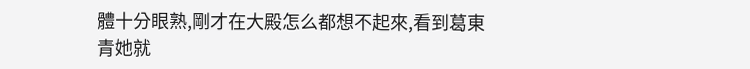體十分眼熟,剛才在大殿怎么都想不起來,看到葛東青她就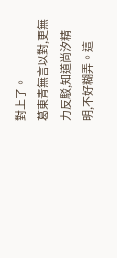對上了。
葛東青無言以對,更無力反駁,知道尚汐精明,不好糊弄。這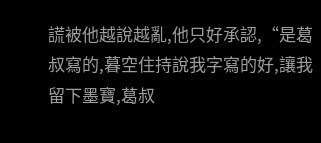謊被他越說越亂,他只好承認,“是葛叔寫的,暮空住持說我字寫的好,讓我留下墨寶,葛叔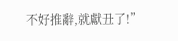不好推辭,就獻丑了!”